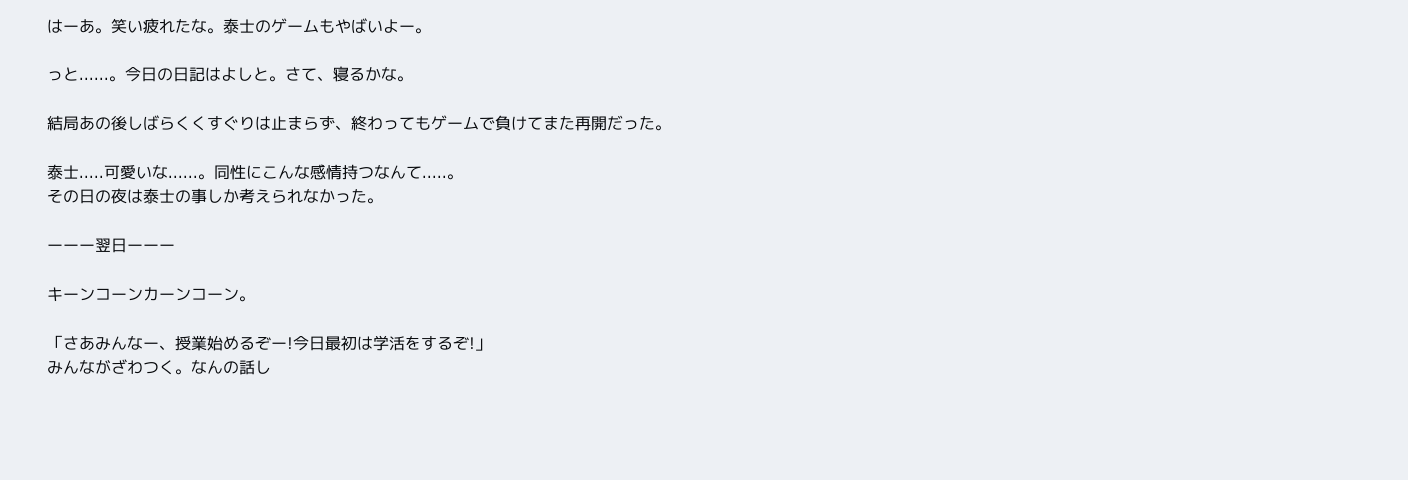はーあ。笑い疲れたな。泰士のゲームもやばいよー。

っと......。今日の日記はよしと。さて、寝るかな。

結局あの後しばらくくすぐりは止まらず、終わってもゲームで負けてまた再開だった。

泰士.....可愛いな......。同性にこんな感情持つなんて.....。
その日の夜は泰士の事しか考えられなかった。

ーーー翌日ーーー

キーンコーンカーンコーン。

「さあみんなー、授業始めるぞー!今日最初は学活をするぞ!」
みんながざわつく。なんの話し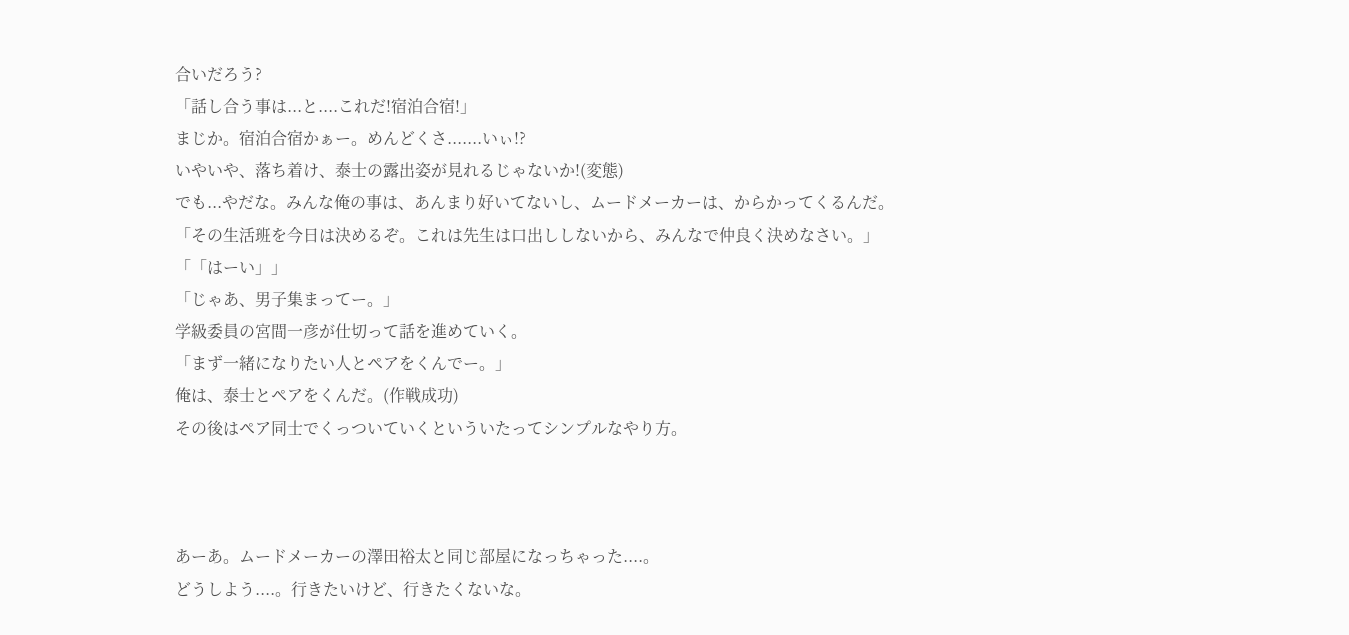合いだろう?
「話し合う事は...と....これだ!宿泊合宿!」
まじか。宿泊合宿かぁー。めんどくさ.......いぃ!?
いやいや、落ち着け、泰士の露出姿が見れるじゃないか!(変態)
でも...やだな。みんな俺の事は、あんまり好いてないし、ムードメーカーは、からかってくるんだ。
「その生活班を今日は決めるぞ。これは先生は口出ししないから、みんなで仲良く決めなさい。」
「「はーい」」
「じゃあ、男子集まってー。」
学級委員の宮間一彦が仕切って話を進めていく。
「まず一緒になりたい人とペアをくんでー。」
俺は、泰士とペアをくんだ。(作戦成功)
その後はペア同士でくっついていくといういたってシンプルなやり方。



あーあ。ムードメーカーの澤田裕太と同じ部屋になっちゃった....。
どうしよう....。行きたいけど、行きたくないな。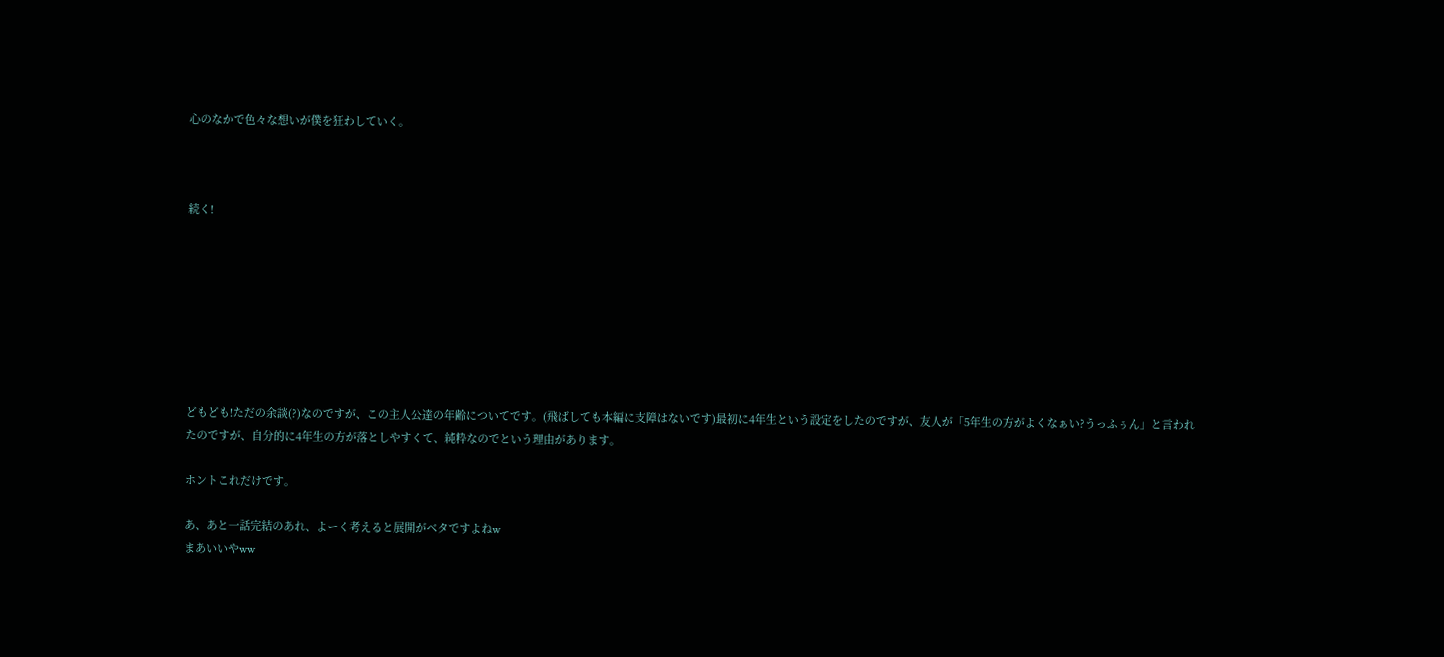心のなかで色々な想いが僕を狂わしていく。



続く!








どもども!ただの余談(?)なのですが、この主人公達の年齢についてです。(飛ばしても本編に支障はないです)最初に4年生という設定をしたのですが、友人が「5年生の方がよくなぁい?うっふぅん」と言われたのですが、自分的に4年生の方が落としやすくて、純粋なのでという理由があります。

ホントこれだけです。

あ、あと一話完結のあれ、よーく考えると展開がベタですよねw
まあいいやww